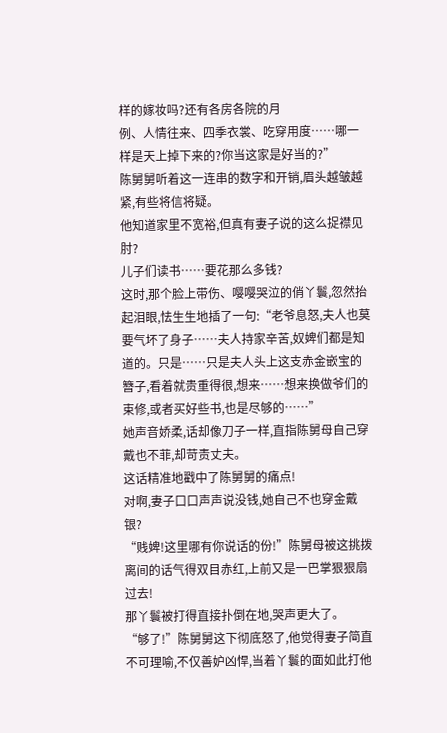样的嫁妆吗?还有各房各院的月
例、人情往来、四季衣裳、吃穿用度……哪一样是天上掉下来的?你当这家是好当的?”
陈舅舅听着这一连串的数字和开销,眉头越皱越紧,有些将信将疑。
他知道家里不宽裕,但真有妻子说的这么捉襟见肘?
儿子们读书……要花那么多钱?
这时,那个脸上带伤、嘤嘤哭泣的俏丫鬟,忽然抬起泪眼,怯生生地插了一句:“老爷息怒,夫人也莫要气坏了身子……夫人持家辛苦,奴婢们都是知道的。只是……只是夫人头上这支赤金嵌宝的簪子,看着就贵重得很,想来……想来换做爷们的束修,或者买好些书,也是尽够的……”
她声音娇柔,话却像刀子一样,直指陈舅母自己穿戴也不菲,却苛责丈夫。
这话精准地戳中了陈舅舅的痛点!
对啊,妻子口口声声说没钱,她自己不也穿金戴银?
“贱婢!这里哪有你说话的份!”陈舅母被这挑拨离间的话气得双目赤红,上前又是一巴掌狠狠扇过去!
那丫鬟被打得直接扑倒在地,哭声更大了。
“够了!”陈舅舅这下彻底怒了,他觉得妻子简直不可理喻,不仅善妒凶悍,当着丫鬟的面如此打他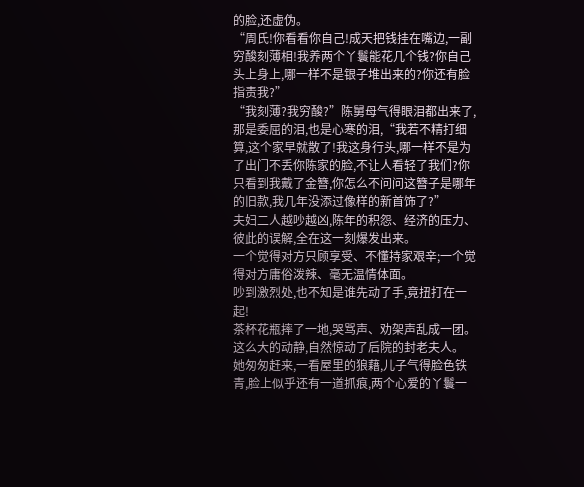的脸,还虚伪。
“周氏!你看看你自己!成天把钱挂在嘴边,一副穷酸刻薄相!我养两个丫鬟能花几个钱?你自己头上身上,哪一样不是银子堆出来的?你还有脸指责我?”
“我刻薄?我穷酸?”陈舅母气得眼泪都出来了,那是委屈的泪,也是心寒的泪,“我若不精打细算,这个家早就散了!我这身行头,哪一样不是为了出门不丢你陈家的脸,不让人看轻了我们?你只看到我戴了金簪,你怎么不问问这簪子是哪年的旧款,我几年没添过像样的新首饰了?”
夫妇二人越吵越凶,陈年的积怨、经济的压力、彼此的误解,全在这一刻爆发出来。
一个觉得对方只顾享受、不懂持家艰辛;一个觉得对方庸俗泼辣、毫无温情体面。
吵到激烈处,也不知是谁先动了手,竟扭打在一起!
茶杯花瓶摔了一地,哭骂声、劝架声乱成一团。
这么大的动静,自然惊动了后院的封老夫人。
她匆匆赶来,一看屋里的狼藉,儿子气得脸色铁青,脸上似乎还有一道抓痕,两个心爱的丫鬟一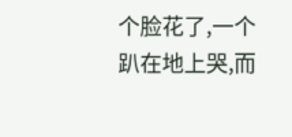个脸花了,一个趴在地上哭,而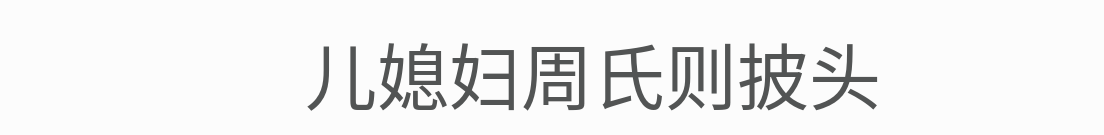儿媳妇周氏则披头